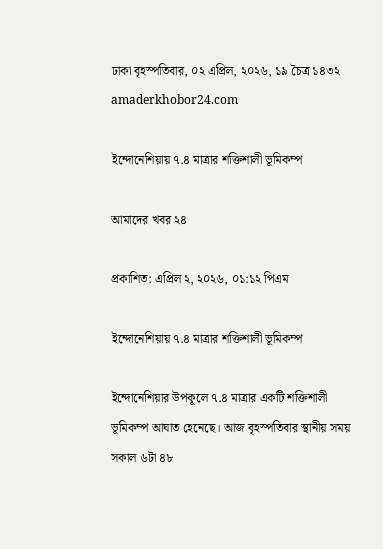ঢাকা বৃহস্পতিবার, ০২ এপ্রিল, ২০২৬, ১৯ চৈত্র ১৪৩২
amaderkhobor24.com

ইন্দোনেশিয়ায় ৭.৪ মাত্রার শক্তিশালী ভূমিকম্প

আমাদের খবর ২৪

প্রকাশিত: এপ্রিল ২, ২০২৬, ০১:১২ পিএম

ইন্দোনেশিয়ায় ৭.৪ মাত্রার শক্তিশালী ভূমিকম্প

ইন্দোনেশিয়ার উপকূলে ৭.৪ মাত্রার একটি শক্তিশালী ভূমিকম্প আঘাত হেনেছে। আজ বৃহস্পতিবার স্থানীয় সময় সকাল ৬টা ৪৮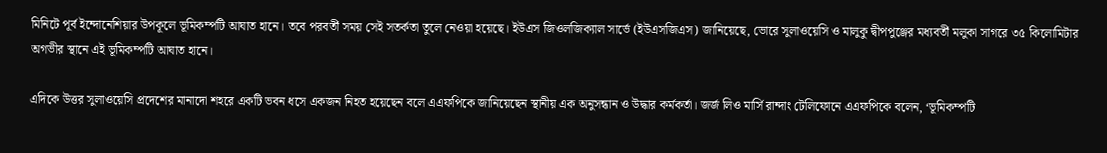মিনিটে পূর্ব ইন্দোনেশিয়ার উপকূলে ভূমিকম্পটি আঘাত হানে। তবে পরবর্তী সময় সেই সতর্কতা তুলে নেওয়া হয়েছে। ইউএস জিওলজিক্যাল সার্ভে (ইউএসজিএস) জানিয়েছে, ভোরে সুলাওয়েসি ও মালুকু দ্বীপপুঞ্জের মধ্যবর্তী মলুকা সাগরে ৩৫ কিলোমিটার অগভীর স্থানে এই ভূমিকম্পটি আঘাত হানে।

এদিকে উত্তর সুলাওয়েসি প্রদেশের মানাদো শহরে একটি ভবন ধসে একজন নিহত হয়েছেন বলে এএফপিকে জানিয়েছেন স্থানীয় এক অনুসন্ধান ও উদ্ধার কর্মকর্তা। জর্জ লিও মার্সি রান্দাং টেলিফোনে এএফপিকে বলেন, ‘ভূমিকম্পটি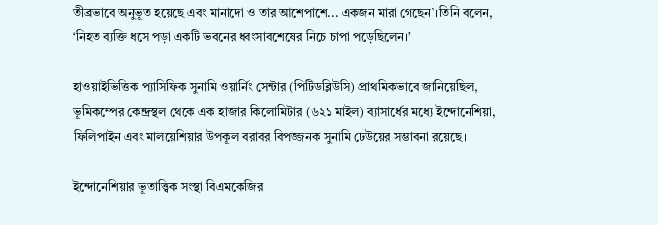তীব্রভাবে অনুভূত হয়েছে এবং মানাদো ও তার আশেপাশে... একজন মারা গেছেন‍‍`।তিনি বলেন, ‘নিহত ব্যক্তি ধসে পড়া একটি ভবনের ধ্বংসাবশেষের নিচে চাপা পড়েছিলেন।’

হাওয়াইভিত্তিক প্যাসিফিক সুনামি ওয়ার্নিং সেন্টার (পিটিডব্লিউসি) প্রাথমিকভাবে জানিয়েছিল, ভূমিকম্পের কেন্দ্রস্থল থেকে এক হাজার কিলোমিটার (৬২১ মাইল) ব্যাসার্ধের মধ্যে ইন্দোনেশিয়া, ফিলিপাইন এবং মালয়েশিয়ার উপকূল বরাবর বিপজ্জনক সুনামি ঢেউয়ের সম্ভাবনা রয়েছে।

ইন্দোনেশিয়ার ভূতাত্ত্বিক সংস্থা বিএমকেজির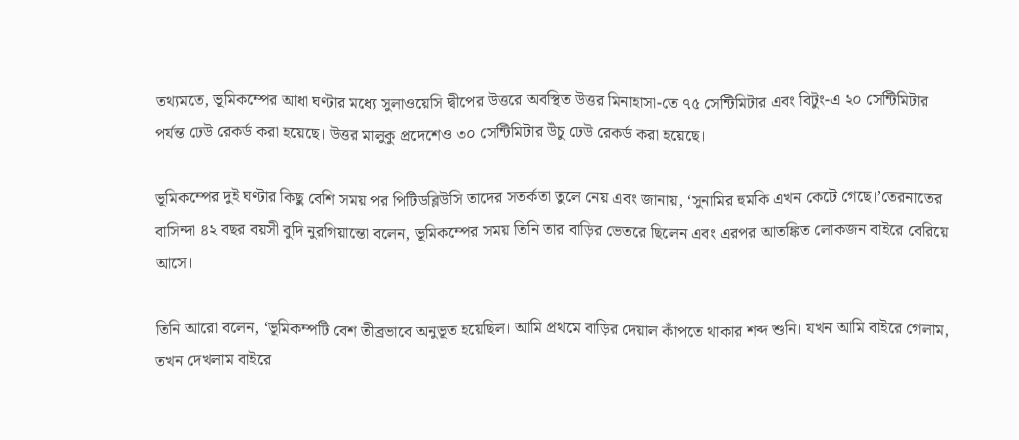তথ্যমতে, ভূমিকম্পের আধা ঘণ্টার মধ্যে সুলাওয়েসি দ্বীপের উত্তরে অবস্থিত উত্তর মিনাহাসা-তে ৭৫ সেন্টিমিটার এবং বিটুং-এ ২০ সেন্টিমিটার পর্যন্ত ঢেউ রেকর্ড করা হয়েছে। উত্তর মালুকু প্রদেশেও ৩০ সেন্টিমিটার উঁচু ঢেউ রেকর্ড করা হয়েছে।

ভূমিকম্পের দুই ঘণ্টার কিছু বেশি সময় পর পিটিডব্লিউসি তাদের সতর্কতা তুলে নেয় এবং জানায়, ‘সুনামির হুমকি এখন কেটে গেছে।’তেরনাতের বাসিন্দা ৪২ বছর বয়সী বুদি নুরগিয়ান্তো বলেন, ভূমিকম্পের সময় তিনি তার বাড়ির ভেতরে ছিলেন এবং এরপর আতঙ্কিত লোকজন বাইরে বেরিয়ে আসে।

তিনি আরো বলেন, ‘ভূমিকম্পটি বেশ তীব্রভাবে অনুভূত হয়েছিল। আমি প্রথমে বাড়ির দেয়াল কাঁপতে থাকার শব্দ শুনি। যখন আমি বাইরে গেলাম, তখন দেখলাম বাইরে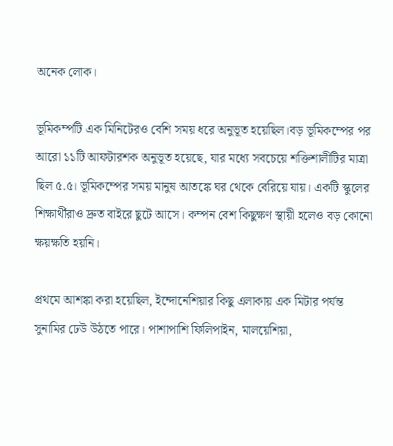অনেক লোক।

ভূমিকম্পটি এক মিনিটেরও বেশি সময় ধরে অনুভূত হয়েছিল।বড় ভূমিকম্পের পর আরো ১১টি আফটারশক অনুভূত হয়েছে, যার মধ্যে সবচেয়ে শক্তিশালীটির মাত্রা ছিল ৫.৫। ভূমিকম্পের সময় মানুষ আতঙ্কে ঘর থেকে বেরিয়ে যায়। একটি স্কুলের শিক্ষার্থীরাও দ্রুত বাইরে ছুটে আসে। কম্পন বেশ কিছুক্ষণ স্থায়ী হলেও বড় কোনো ক্ষয়ক্ষতি হয়নি।

প্রথমে আশঙ্কা করা হয়েছিল, ইন্দোনেশিয়ার কিছু এলাকায় এক মিটার পর্যন্ত সুনামির ঢেউ উঠতে পারে। পাশাপাশি ফিলিপাইন, মালয়েশিয়া,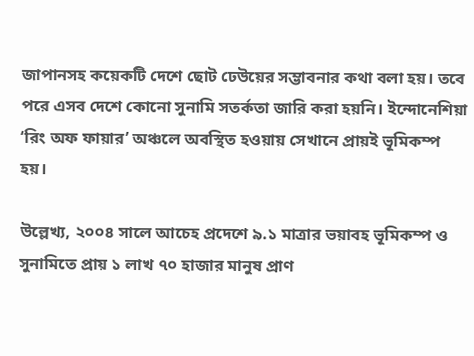জাপানসহ কয়েকটি দেশে ছোট ঢেউয়ের সম্ভাবনার কথা বলা হয়। তবে পরে এসব দেশে কোনো সুনামি সতর্কতা জারি করা হয়নি। ইন্দোনেশিয়া ‘রিং অফ ফায়ার’ অঞ্চলে অবস্থিত হওয়ায় সেখানে প্রায়ই ভূমিকম্প হয়।

উল্লেখ্য, ২০০৪ সালে আচেহ প্রদেশে ৯.১ মাত্রার ভয়াবহ ভূমিকম্প ও সুনামিতে প্রায় ১ লাখ ৭০ হাজার মানুষ প্রাণ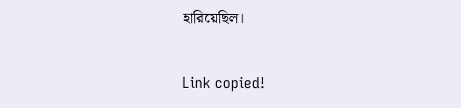হারিয়েছিল।

Link copied!